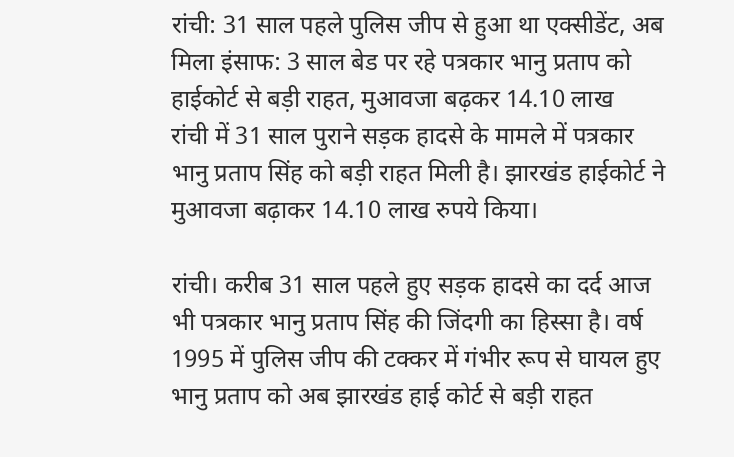रांची: 31 साल पहले पुलिस जीप से हुआ था एक्सीडेंट, अब मिला इंसाफ: 3 साल बेड पर रहे पत्रकार भानु प्रताप को हाईकोर्ट से बड़ी राहत, मुआवजा बढ़कर 14.10 लाख
रांची में 31 साल पुराने सड़क हादसे के मामले में पत्रकार भानु प्रताप सिंह को बड़ी राहत मिली है। झारखंड हाईकोर्ट ने मुआवजा बढ़ाकर 14.10 लाख रुपये किया।

रांची। करीब 31 साल पहले हुए सड़क हादसे का दर्द आज भी पत्रकार भानु प्रताप सिंह की जिंदगी का हिस्सा है। वर्ष 1995 में पुलिस जीप की टक्कर में गंभीर रूप से घायल हुए भानु प्रताप को अब झारखंड हाई कोर्ट से बड़ी राहत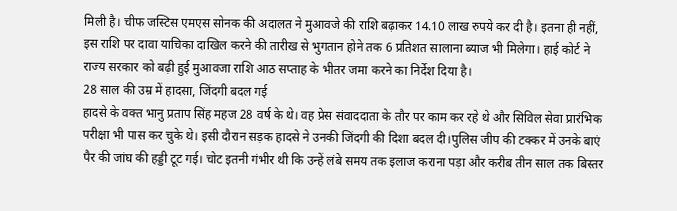मिली है। चीफ जस्टिस एमएस सोनक की अदालत ने मुआवजे की राशि बढ़ाकर 14.10 लाख रुपये कर दी है। इतना ही नहीं, इस राशि पर दावा याचिका दाखिल करने की तारीख से भुगतान होने तक 6 प्रतिशत सालाना ब्याज भी मिलेगा। हाई कोर्ट ने राज्य सरकार को बढ़ी हुई मुआवजा राशि आठ सप्ताह के भीतर जमा करने का निर्देश दिया है।
28 साल की उम्र में हादसा, जिंदगी बदल गई
हादसे के वक्त भानु प्रताप सिंह महज 28 वर्ष के थे। वह प्रेस संवाददाता के तौर पर काम कर रहे थे और सिविल सेवा प्रारंभिक परीक्षा भी पास कर चुके थे। इसी दौरान सड़क हादसे ने उनकी जिंदगी की दिशा बदल दी।पुलिस जीप की टक्कर में उनके बाएं पैर की जांघ की हड्डी टूट गई। चोट इतनी गंभीर थी कि उन्हें लंबे समय तक इलाज कराना पड़ा और करीब तीन साल तक बिस्तर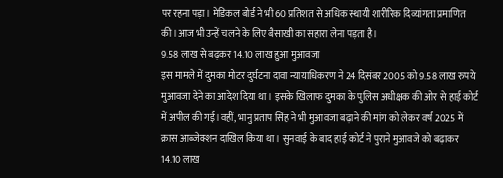पर रहना पड़ा। मेडिकल बोर्ड ने भी 60 प्रतिशत से अधिक स्थायी शारीरिक दिव्यांगता प्रमाणित की।आज भी उन्हें चलने के लिए बैसाखी का सहारा लेना पड़ता है।
9.58 लाख से बढ़कर 14.10 लाख हुआ मुआवजा
इस मामले में दुमका मोटर दुर्घटना दावा न्यायाधिकरण ने 24 दिसंबर 2005 को 9.58 लाख रुपये मुआवजा देने का आदेश दिया था। इसके खिलाफ दुमका के पुलिस अधीक्षक की ओर से हाई कोर्ट में अपील की गई।वहीं, भानु प्रताप सिंह ने भी मुआवजा बढ़ाने की मांग को लेकर वर्ष 2025 में क्रास आब्जेक्शन दाखिल किया था। सुनवाई के बाद हाई कोर्ट ने पुराने मुआवजे को बढ़ाकर 14.10 लाख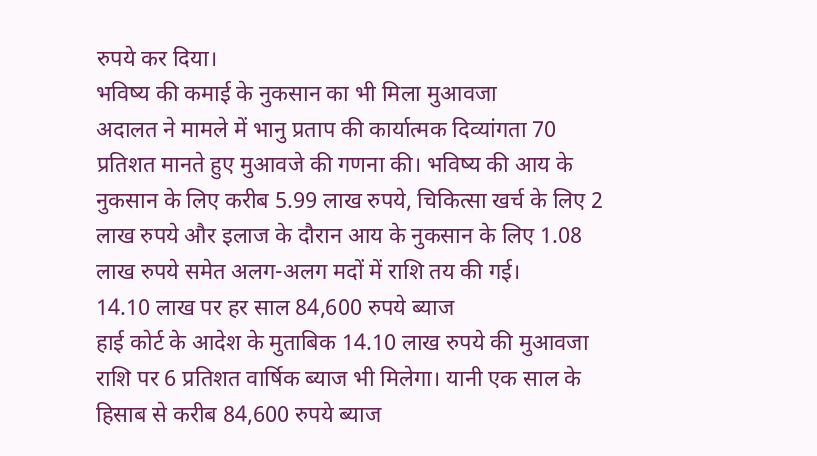रुपये कर दिया।
भविष्य की कमाई के नुकसान का भी मिला मुआवजा
अदालत ने मामले में भानु प्रताप की कार्यात्मक दिव्यांगता 70 प्रतिशत मानते हुए मुआवजे की गणना की। भविष्य की आय के नुकसान के लिए करीब 5.99 लाख रुपये, चिकित्सा खर्च के लिए 2 लाख रुपये और इलाज के दौरान आय के नुकसान के लिए 1.08 लाख रुपये समेत अलग-अलग मदों में राशि तय की गई।
14.10 लाख पर हर साल 84,600 रुपये ब्याज
हाई कोर्ट के आदेश के मुताबिक 14.10 लाख रुपये की मुआवजा राशि पर 6 प्रतिशत वार्षिक ब्याज भी मिलेगा। यानी एक साल के हिसाब से करीब 84,600 रुपये ब्याज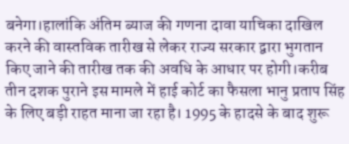बनेगा।हालांकि अंतिम ब्याज की गणना दावा याचिका दाखिल करने की वास्तविक तारीख से लेकर राज्य सरकार द्वारा भुगतान किए जाने की तारीख तक की अवधि के आधार पर होगी।करीब तीन दशक पुराने इस मामले में हाई कोर्ट का फैसला भानु प्रताप सिंह के लिए बड़ी राहत माना जा रहा है। 1995 के हादसे के बाद शुरू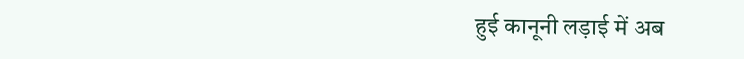हुई कानूनी लड़ाई में अब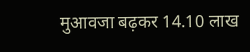मुआवजा बढ़कर 14.10 लाख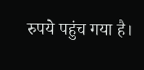रुपये पहुंच गया है।